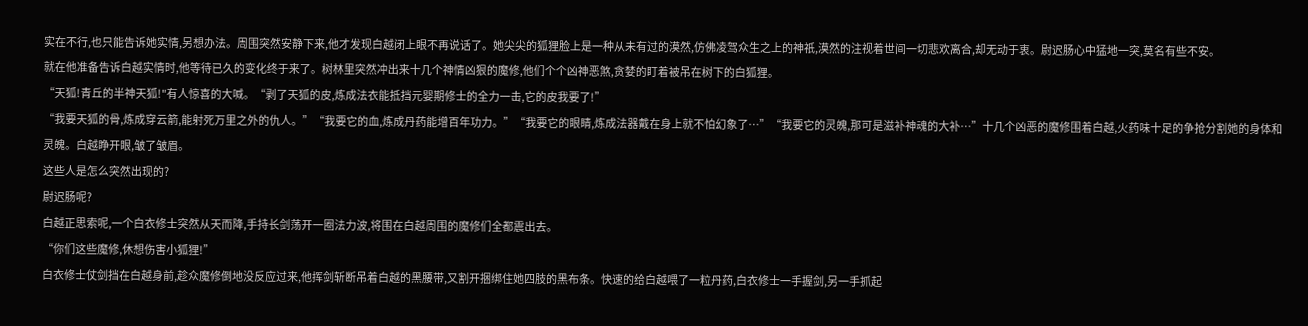实在不行,也只能告诉她实情,另想办法。周围突然安静下来,他才发现白越闭上眼不再说话了。她尖尖的狐狸脸上是一种从未有过的漠然,仿佛凌驾众生之上的神祇,漠然的注视着世间一切悲欢离合,却无动于衷。尉迟肠心中猛地一突,莫名有些不安。
就在他准备告诉白越实情时,他等待已久的变化终于来了。树林里突然冲出来十几个神情凶狠的魔修,他们个个凶神恶煞,贪婪的盯着被吊在树下的白狐狸。
“天狐!青丘的半神天狐!"有人惊喜的大喊。“剥了天狐的皮,炼成法衣能抵挡元婴期修士的全力一击,它的皮我要了!”
“我要天狐的骨,炼成穿云箭,能射死万里之外的仇人。”“我要它的血,炼成丹药能增百年功力。”“我要它的眼睛,炼成法器戴在身上就不怕幻象了…”“我要它的灵魄,那可是滋补神魂的大补…”十几个凶恶的魔修围着白越,火药味十足的争抢分割她的身体和灵魄。白越睁开眼,皱了皱眉。
这些人是怎么突然出现的?
尉迟肠呢?
白越正思索呢,一个白衣修士突然从天而降,手持长剑荡开一圈法力波,将围在白越周围的魔修们全都震出去。
“你们这些魔修,休想伤害小狐狸!”
白衣修士仗剑挡在白越身前,趁众魔修倒地没反应过来,他挥剑斩断吊着白越的黑腰带,又割开捆绑住她四肢的黑布条。快速的给白越喂了一粒丹药,白衣修士一手握剑,另一手抓起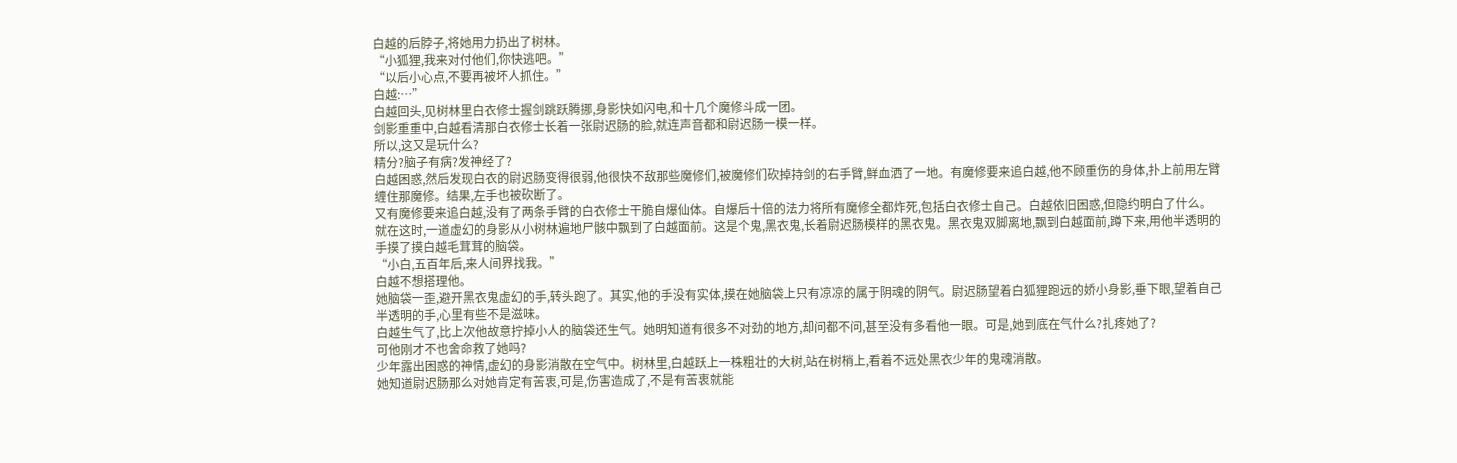白越的后脖子,将她用力扔出了树林。
“小狐狸,我来对付他们,你快逃吧。”
“以后小心点,不要再被坏人抓住。”
白越:…”
白越回头,见树林里白衣修士握剑跳跃腾挪,身影快如闪电,和十几个魔修斗成一团。
剑影重重中,白越看清那白衣修士长着一张尉迟肠的脸,就连声音都和尉迟肠一模一样。
所以,这又是玩什么?
精分?脑子有病?发神经了?
白越困惑,然后发现白衣的尉迟肠变得很弱,他很快不敌那些魔修们,被魔修们砍掉持剑的右手臂,鲜血洒了一地。有魔修要来追白越,他不顾重伤的身体,扑上前用左臂缠住那魔修。结果,左手也被砍断了。
又有魔修要来追白越,没有了两条手臂的白衣修士干脆自爆仙体。自爆后十倍的法力将所有魔修全都炸死,包括白衣修士自己。白越依旧困惑,但隐约明白了什么。
就在这时,一道虚幻的身影从小树林遍地尸骸中飘到了白越面前。这是个鬼,黑衣鬼,长着尉迟肠模样的黑衣鬼。黑衣鬼双脚离地,飘到白越面前,蹲下来,用他半透明的手摸了摸白越毛茸茸的脑袋。
“小白,五百年后,来人间界找我。”
白越不想搭理他。
她脑袋一歪,避开黑衣鬼虚幻的手,转头跑了。其实,他的手没有实体,摸在她脑袋上只有凉凉的属于阴魂的阴气。尉迟肠望着白狐狸跑远的娇小身影,垂下眼,望着自己半透明的手,心里有些不是滋味。
白越生气了,比上次他故意拧掉小人的脑袋还生气。她明知道有很多不对劲的地方,却问都不问,甚至没有多看他一眼。可是,她到底在气什么?扎疼她了?
可他刚才不也舍命救了她吗?
少年露出困惑的神情,虚幻的身影消散在空气中。树林里,白越跃上一株粗壮的大树,站在树梢上,看着不远处黑衣少年的鬼魂消散。
她知道尉迟肠那么对她肯定有苦衷,可是,伤害造成了,不是有苦衷就能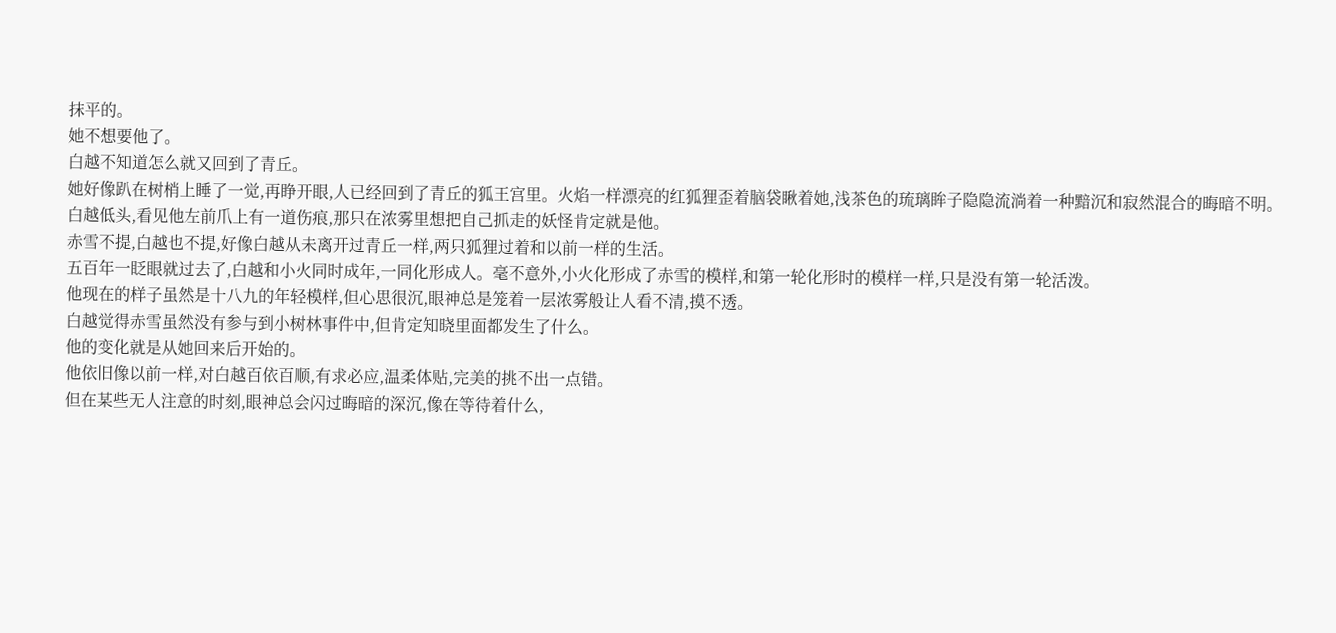抹平的。
她不想要他了。
白越不知道怎么就又回到了青丘。
她好像趴在树梢上睡了一觉,再睁开眼,人已经回到了青丘的狐王宫里。火焰一样漂亮的红狐狸歪着脑袋瞅着她,浅茶色的琉璃眸子隐隐流淌着一种黯沉和寂然混合的晦暗不明。
白越低头,看见他左前爪上有一道伤痕,那只在浓雾里想把自己抓走的妖怪肯定就是他。
赤雪不提,白越也不提,好像白越从未离开过青丘一样,两只狐狸过着和以前一样的生活。
五百年一眨眼就过去了,白越和小火同时成年,一同化形成人。毫不意外,小火化形成了赤雪的模样,和第一轮化形时的模样一样,只是没有第一轮活泼。
他现在的样子虽然是十八九的年轻模样,但心思很沉,眼神总是笼着一层浓雾般让人看不清,摸不透。
白越觉得赤雪虽然没有参与到小树林事件中,但肯定知晓里面都发生了什么。
他的变化就是从她回来后开始的。
他依旧像以前一样,对白越百依百顺,有求必应,温柔体贴,完美的挑不出一点错。
但在某些无人注意的时刻,眼神总会闪过晦暗的深沉,像在等待着什么,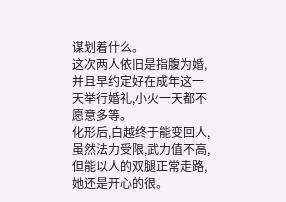谋划着什么。
这次两人依旧是指腹为婚,并且早约定好在成年这一天举行婚礼,小火一天都不愿意多等。
化形后,白越终于能变回人,虽然法力受限,武力值不高,但能以人的双腿正常走路,她还是开心的很。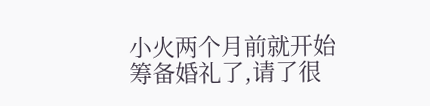小火两个月前就开始筹备婚礼了,请了很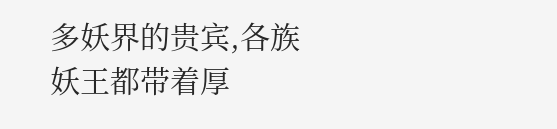多妖界的贵宾,各族妖王都带着厚